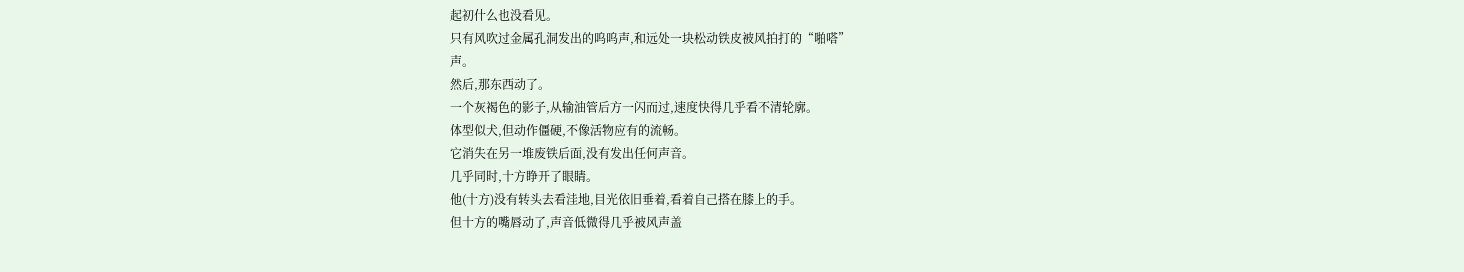起初什么也没看见。
只有风吹过金属孔洞发出的呜呜声,和远处一块松动铁皮被风拍打的“啪嗒”
声。
然后,那东西动了。
一个灰褐色的影子,从输油管后方一闪而过,速度快得几乎看不清轮廓。
体型似犬,但动作僵硬,不像活物应有的流畅。
它消失在另一堆废铁后面,没有发出任何声音。
几乎同时,十方睁开了眼睛。
他(十方)没有转头去看洼地,目光依旧垂着,看着自己搭在膝上的手。
但十方的嘴唇动了,声音低微得几乎被风声盖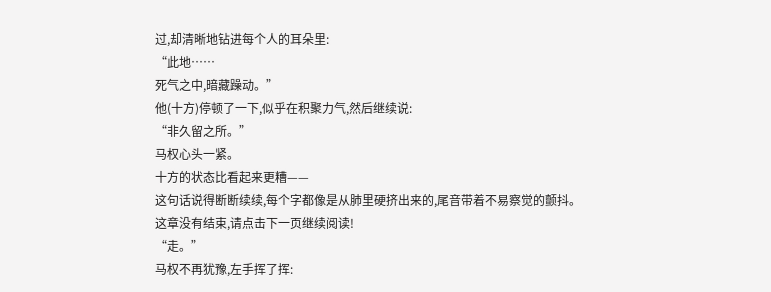过,却清晰地钻进每个人的耳朵里:
“此地……
死气之中,暗藏躁动。”
他(十方)停顿了一下,似乎在积聚力气,然后继续说:
“非久留之所。”
马权心头一紧。
十方的状态比看起来更糟——
这句话说得断断续续,每个字都像是从肺里硬挤出来的,尾音带着不易察觉的颤抖。
这章没有结束,请点击下一页继续阅读!
“走。”
马权不再犹豫,左手挥了挥: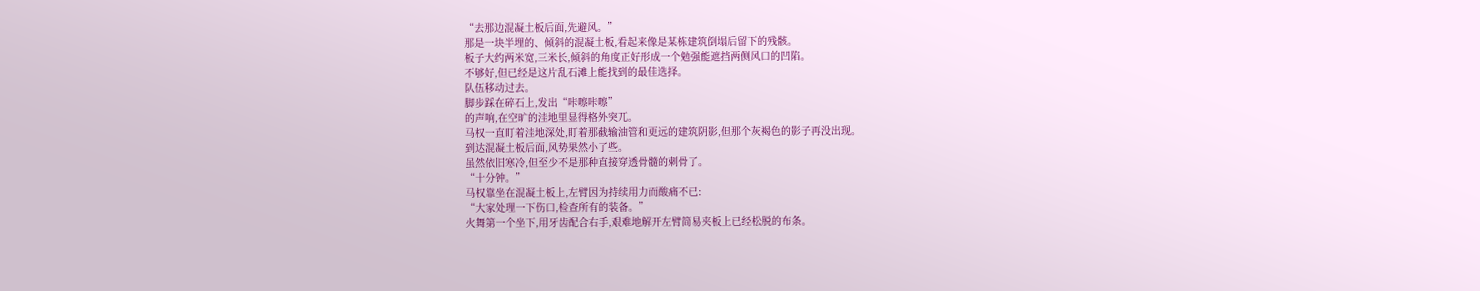“去那边混凝土板后面,先避风。”
那是一块半埋的、倾斜的混凝土板,看起来像是某栋建筑倒塌后留下的残骸。
板子大约两米宽,三米长,倾斜的角度正好形成一个勉强能遮挡两侧风口的凹陷。
不够好,但已经是这片乱石滩上能找到的最佳选择。
队伍移动过去。
脚步踩在碎石上,发出“咔嚓咔嚓”
的声响,在空旷的洼地里显得格外突兀。
马权一直盯着洼地深处,盯着那截输油管和更远的建筑阴影,但那个灰褐色的影子再没出现。
到达混凝土板后面,风势果然小了些。
虽然依旧寒冷,但至少不是那种直接穿透骨髓的刺骨了。
“十分钟。”
马权靠坐在混凝土板上,左臂因为持续用力而酸痛不已:
“大家处理一下伤口,检查所有的装备。”
火舞第一个坐下,用牙齿配合右手,艰难地解开左臂简易夹板上已经松脱的布条。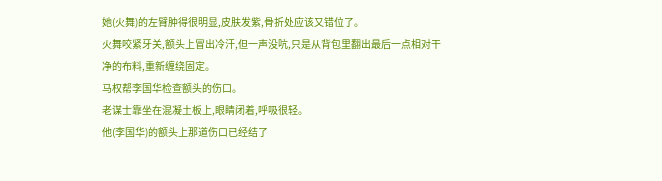她(火舞)的左臂肿得很明显,皮肤发紫,骨折处应该又错位了。
火舞咬紧牙关,额头上冒出冷汗,但一声没吭,只是从背包里翻出最后一点相对干净的布料,重新缠绕固定。
马权帮李国华检查额头的伤口。
老谋士靠坐在混凝土板上,眼睛闭着,呼吸很轻。
他(李国华)的额头上那道伤口已经结了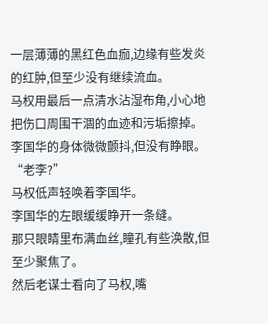一层薄薄的黑红色血痂,边缘有些发炎的红肿,但至少没有继续流血。
马权用最后一点清水沾湿布角,小心地把伤口周围干涸的血迹和污垢擦掉。
李国华的身体微微颤抖,但没有睁眼。
“老李?”
马权低声轻唤着李国华。
李国华的左眼缓缓睁开一条缝。
那只眼睛里布满血丝,瞳孔有些涣散,但至少聚焦了。
然后老谋士看向了马权,嘴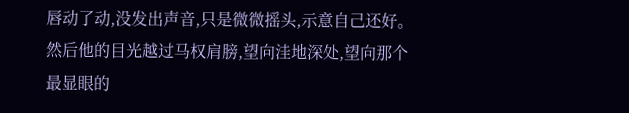唇动了动,没发出声音,只是微微摇头,示意自己还好。
然后他的目光越过马权肩膀,望向洼地深处,望向那个最显眼的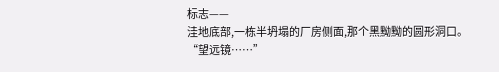标志——
洼地底部,一栋半坍塌的厂房侧面,那个黑黝黝的圆形洞口。
“望远镜……”